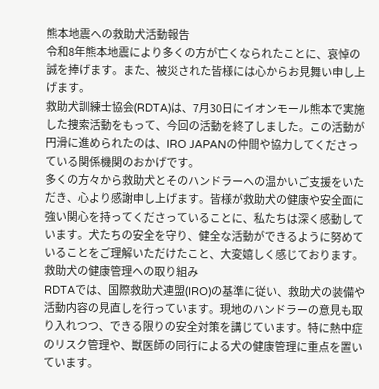熊本地震への救助犬活動報告
令和8年熊本地震により多くの方が亡くなられたことに、哀悼の誠を捧げます。また、被災された皆様には心からお見舞い申し上げます。
救助犬訓練士協会(RDTA)は、7月30日にイオンモール熊本で実施した捜索活動をもって、今回の活動を終了しました。この活動が円滑に進められたのは、IRO JAPANの仲間や協力してくださっている関係機関のおかげです。
多くの方々から救助犬とそのハンドラーへの温かいご支援をいただき、心より感謝申し上げます。皆様が救助犬の健康や安全面に強い関心を持ってくださっていることに、私たちは深く感動しています。犬たちの安全を守り、健全な活動ができるように努めていることをご理解いただけたこと、大変嬉しく感じております。
救助犬の健康管理への取り組み
RDTAでは、国際救助犬連盟(IRO)の基準に従い、救助犬の装備や活動内容の見直しを行っています。現地のハンドラーの意見も取り入れつつ、できる限りの安全対策を講じています。特に熱中症のリスク管理や、獣医師の同行による犬の健康管理に重点を置いています。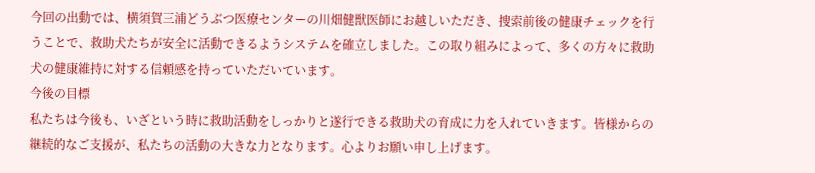今回の出動では、横須賀三浦どうぶつ医療センターの川畑健獣医師にお越しいただき、捜索前後の健康チェックを行うことで、救助犬たちが安全に活動できるようシステムを確立しました。この取り組みによって、多くの方々に救助犬の健康維持に対する信頼感を持っていただいています。
今後の目標
私たちは今後も、いざという時に救助活動をしっかりと遂行できる救助犬の育成に力を入れていきます。皆様からの継続的なご支援が、私たちの活動の大きな力となります。心よりお願い申し上げます。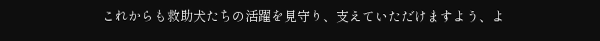これからも救助犬たちの活躍を見守り、支えていただけますよう、よ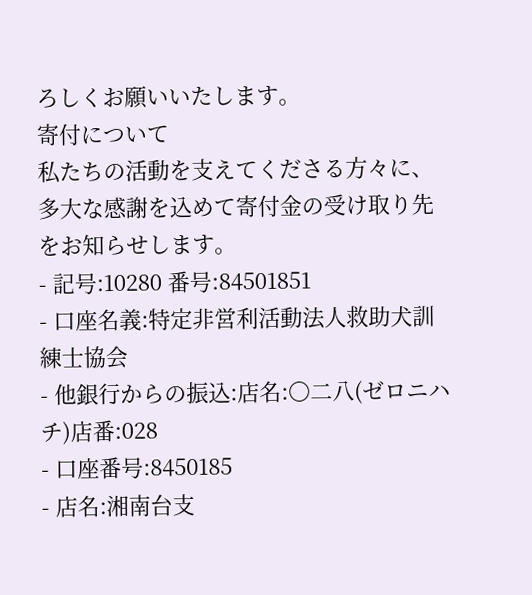ろしくお願いいたします。
寄付について
私たちの活動を支えてくださる方々に、多大な感謝を込めて寄付金の受け取り先をお知らせします。
- 記号:10280 番号:84501851
- 口座名義:特定非営利活動法人救助犬訓練士協会
- 他銀行からの振込:店名:〇二八(ゼロニハチ)店番:028
- 口座番号:8450185
- 店名:湘南台支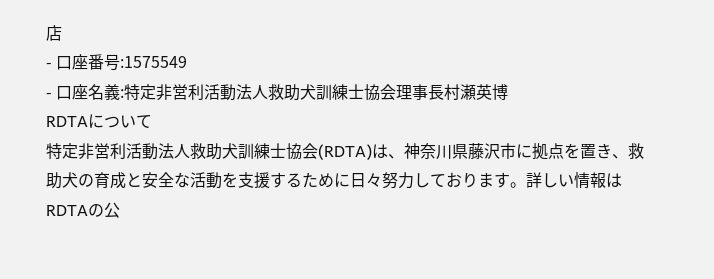店
- 口座番号:1575549
- 口座名義:特定非営利活動法人救助犬訓練士協会理事長村瀬英博
RDTAについて
特定非営利活動法人救助犬訓練士協会(RDTA)は、神奈川県藤沢市に拠点を置き、救助犬の育成と安全な活動を支援するために日々努力しております。詳しい情報はRDTAの公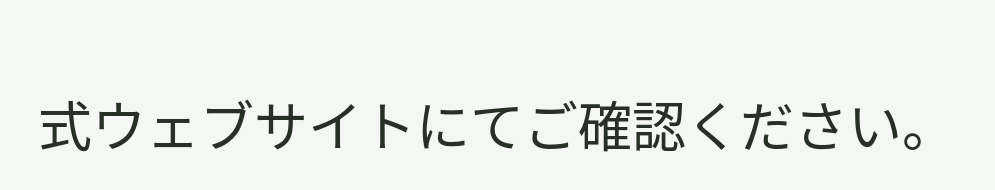式ウェブサイトにてご確認ください。